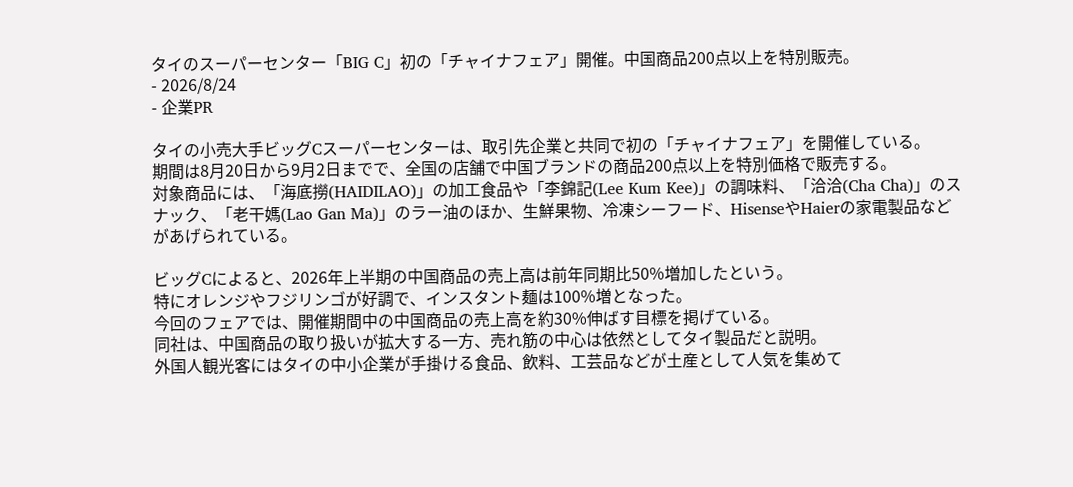タイのスーパーセンター「BIG C」初の「チャイナフェア」開催。中国商品200点以上を特別販売。
- 2026/8/24
- 企業PR

タイの小売大手ビッグCスーパーセンターは、取引先企業と共同で初の「チャイナフェア」を開催している。
期間は8月20日から9月2日までで、全国の店舗で中国ブランドの商品200点以上を特別価格で販売する。
対象商品には、「海底撈(HAIDILAO)」の加工食品や「李錦記(Lee Kum Kee)」の調味料、「洽洽(Cha Cha)」のスナック、「老干媽(Lao Gan Ma)」のラー油のほか、生鮮果物、冷凍シーフード、HisenseやHaierの家電製品などがあげられている。

ビッグCによると、2026年上半期の中国商品の売上高は前年同期比50%増加したという。
特にオレンジやフジリンゴが好調で、インスタント麺は100%増となった。
今回のフェアでは、開催期間中の中国商品の売上高を約30%伸ばす目標を掲げている。
同社は、中国商品の取り扱いが拡大する一方、売れ筋の中心は依然としてタイ製品だと説明。
外国人観光客にはタイの中小企業が手掛ける食品、飲料、工芸品などが土産として人気を集めて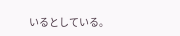いるとしている。